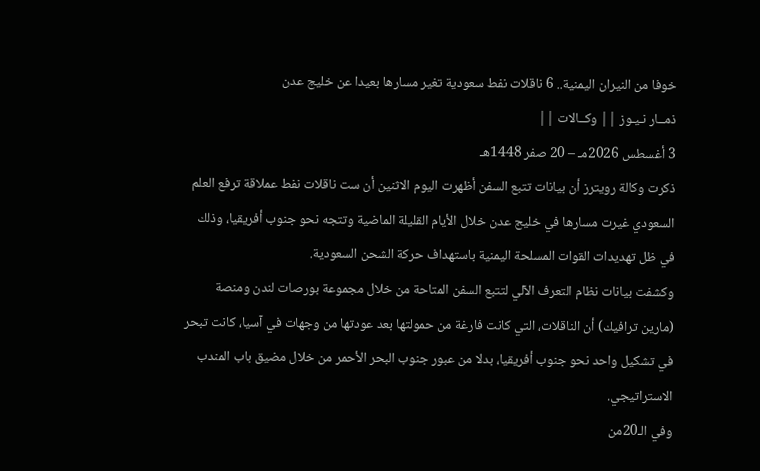خوفا من النيران اليمنية.. 6 ناقلات نفط سعودية تغير مسارها بعيدا عن خليج عدن
ذمــار نـيـوز || وكــالات ||
3 أغسطس 2026مـ – 20 صفر 1448هـ
ذكرت وكالة رويترز أن بيانات تتبع السفن أظهرت اليوم الاثنين أن ست ناقلات نفط عملاقة ترفع العلم السعودي غيرت مسارها في خليج عدن خلال الأيام القليلة الماضية وتتجه نحو جنوب أفريقيا، وذلك في ظل تهديدات القوات المسلحة اليمنية باستهداف حركة الشحن السعودية.
وكشفت بيانات نظام التعرف الآلي لتتبع السفن المتاحة من خلال مجموعة بورصات لندن ومنصة (مارين ترافيك) أن الناقلات، التي كانت فارغة من حمولتها بعد عودتها من وجهات في آسيا، كانت تبحر في تشكيل واحد نحو جنوب أفريقيا، بدلا من عبور جنوب البحر الأحمر من خلال مضيق باب المندب الاستراتيجي.
وفي الـ20من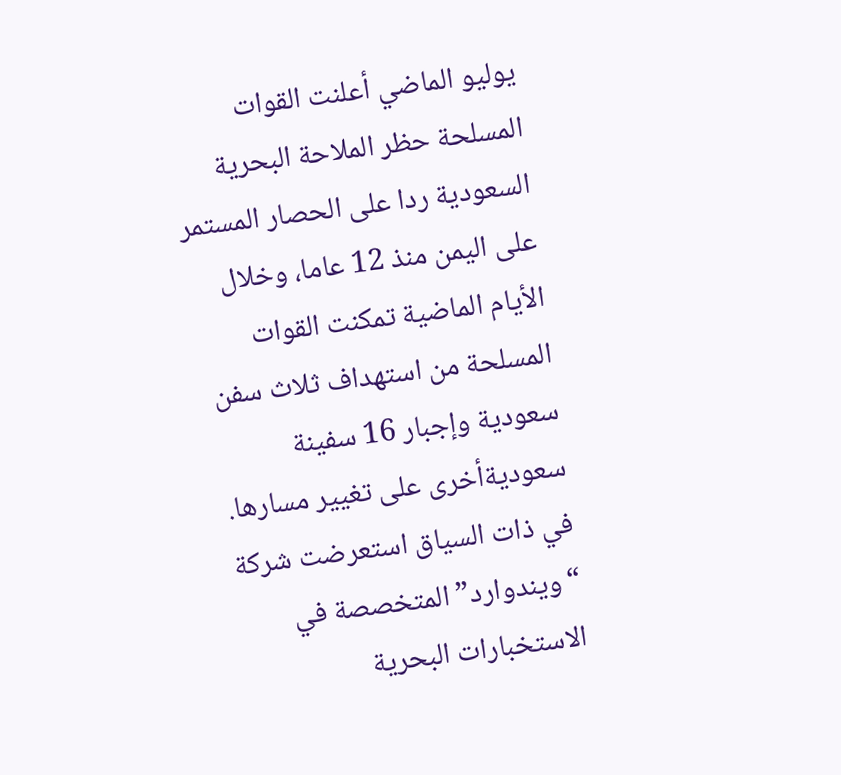يوليو الماضي أعلنت القوات المسلحة حظر الملاحة البحرية السعودية ردا على الحصار المستمر على اليمن منذ 12 عاما، وخلال الأيام الماضية تمكنت القوات المسلحة من استهداف ثلاث سفن سعودية وإجبار 16 سفينة سعوديةأخرى على تغيير مسارها.
في ذات السياق استعرضت شركة “ويندوارد” المتخصصة في الاستخبارات البحرية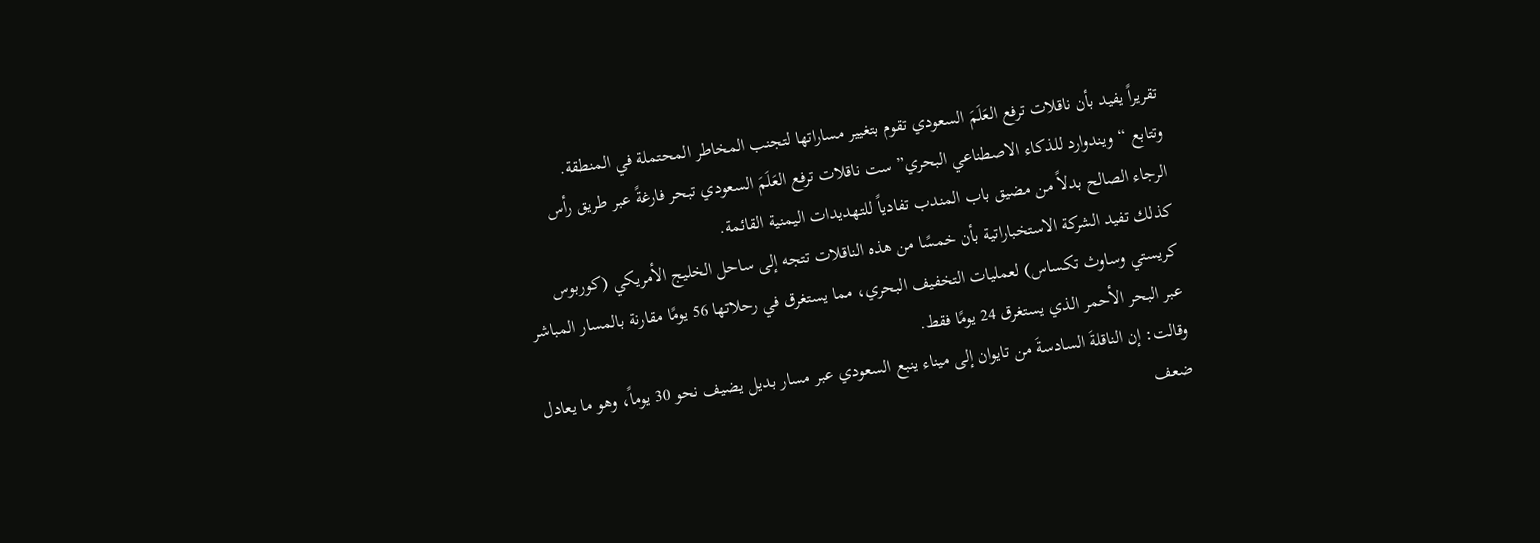تقريراً يفيد بأن ناقلات ترفع العَلَمَ السعودي تقوم بتغيير مساراتها لتجنب المخاطر المحتملة في المنطقة.
وتتابع “ويندوارد للذكاء الاصطناعي البحري” ست ناقلات ترفع العَلَمَ السعودي تبحر فارغةً عبر طريق رأس الرجاء الصالح بدلاً من مضيق باب المندب تفادياً للتهديدات اليمنية القائمة.
كذلك تفيد الشركة الاستخباراتية بأن خمسًا من هذه الناقلات تتجه إلى ساحل الخليج الأمريكي (كوربوس كريستي وساوث تكساس) لعمليات التخفيف البحري، مما يستغرق في رحلاتها 56 يومًا مقارنة بالمسار المباشر عبر البحر الأحمر الذي يستغرق 24 يومًا فقط.
وقالت: إن الناقلةَ السادسةَ من تايوان إلى ميناء ينبع السعودي عبر مسار بديل يضيف نحو 30 يوماً، وهو ما يعادل ضعف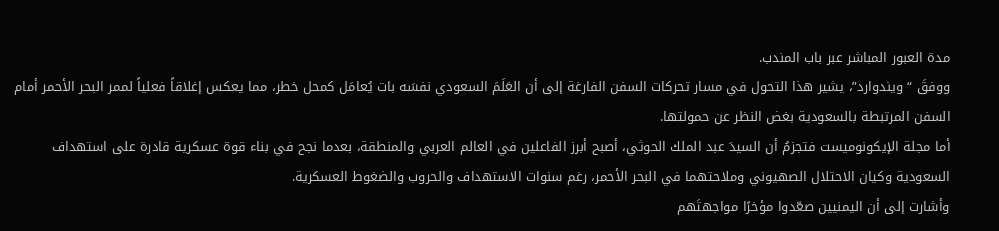مدة العبور المباشر عبر باب المندب.
ووفقَ “ويندوارد”، يشير هذا التحول في مسار تحركات السفن الفارغة إلى أن العَلَمَ السعودي نفسَه بات يُعامَل كمحل خطر، مما يعكس إغلاقاً فعلياً لممر البحر الأحمر أمام السفن المرتبطة بالسعودية بغض النظر عن حمولتها.
أما مجلة الإيكونوميست فتجزمُ أن السيدَ عبد الملك الحوثي، أصبح أبرز الفاعلين في العالم العربي والمنطقة، بعدما نجح في بناء قوة عسكرية قادرة على استهداف السعودية وكيان الاحتلال الصهيوني وملاحتهما في البحر الأحمر، رغم سنوات الاستهداف والحروب والضغوط العسكرية.
وأشارت إلى أن اليمنيين صعّدوا مؤخرًا مواجهتَهم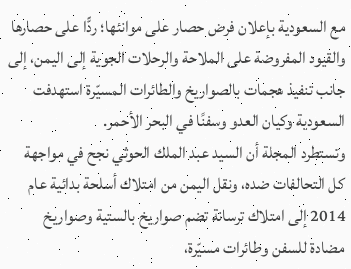مع السعودية بإعلان فرض حصار على موانئها؛ ردًّا على حصارها والقيود المفروضة على الملاحة والرحلات الجوية إلى اليمن، إلى جانب تنفيذ هجمات بالصواريخ والطائرات المسيّرة استهدفت السعودية وكيان العدو وسفنًا في البحر الأحمر.
وتستطرد المجلة أن السيد عبد الملك الحوثي نجح في مواجهة كل التحالفات ضده، ونقل اليمن من امتلاك أسلحة بدائية عام 2014 إلى امتلاك ترسانة تضم صواريخ بالستية وصواريخ مضادة للسفن وطائرات مسيّرة،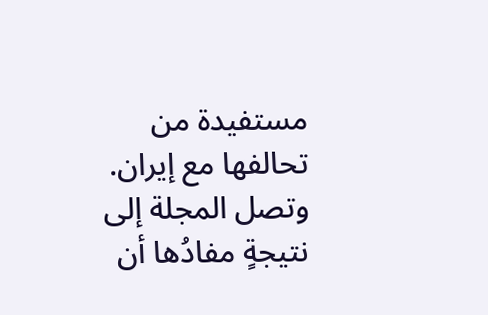مستفيدة من تحالفها مع إيران.
وتصل المجلة إلى نتيجةٍ مفادُها أن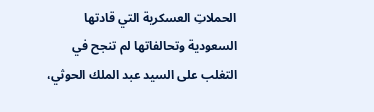الحملاتِ العسكرية التي قادتها السعودية وتحالفاتها لم تنجح في التغلب على السيد عبد الملك الحوثي،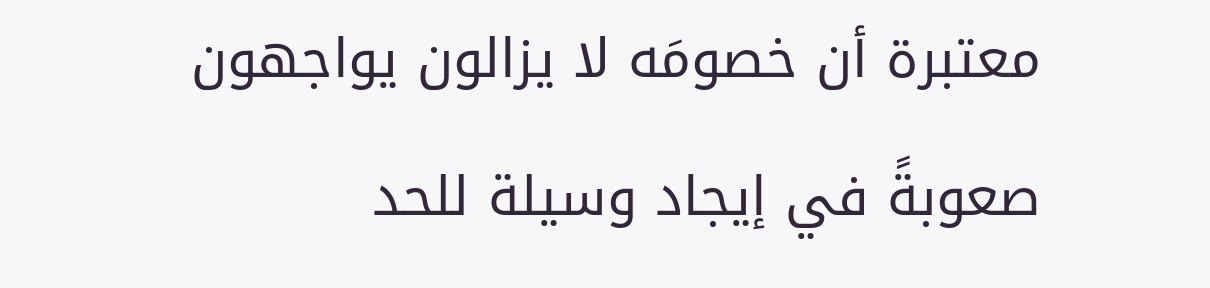معتبرة أن خصومَه لا يزالون يواجهون صعوبةً في إيجاد وسيلة للحد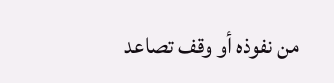من نفوذه أو وقف تصاعد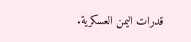قدرات اليمن العسكرية.